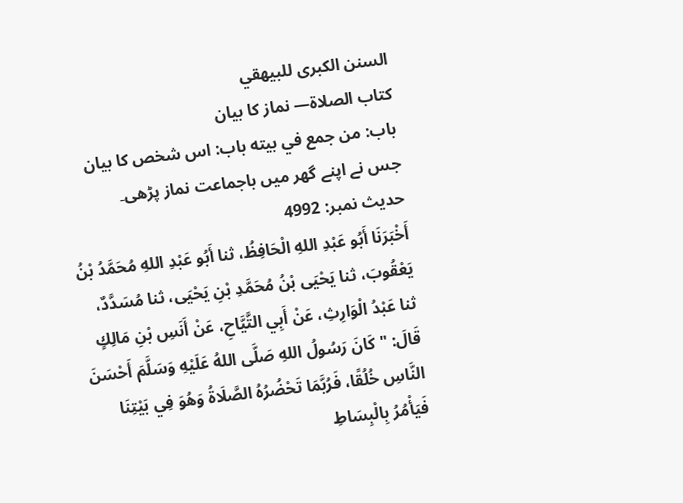السنن الكبرى للبيهقي
كتاب الصلاة— نماز کا بیان
باب: من جمع في بيته باب: اس شخص کا بیان جس نے اپنے گھر میں باجماعت نماز پڑھی۔
حدیث نمبر: 4992
أَخْبَرَنَا أَبُو عَبْدِ اللهِ الْحَافِظُ، ثنا أَبُو عَبْدِ اللهِ مُحَمَّدُ بْنُ يَعْقُوبَ، ثنا يَحْيَى بْنُ مُحَمَّدِ بْنِ يَحْيَى، ثنا مُسَدَّدٌ، ثنا عَبْدُ الْوَارِثِ، عَنْ أَبِي التَّيَّاحِ، عَنْ أَنَسِ بْنِ مَالِكٍ قَالَ: " كَانَ رَسُولُ اللهِ صَلَّى اللهُ عَلَيْهِ وَسَلَّمَ أَحْسَنَ النَّاسِ خُلُقًا، فَرُبَّمَا تَحْضُرُهُ الصَّلَاةُ وَهُوَ فِي بَيْتِنَا فَيَأْمُرُ بِالْبِسَاطِ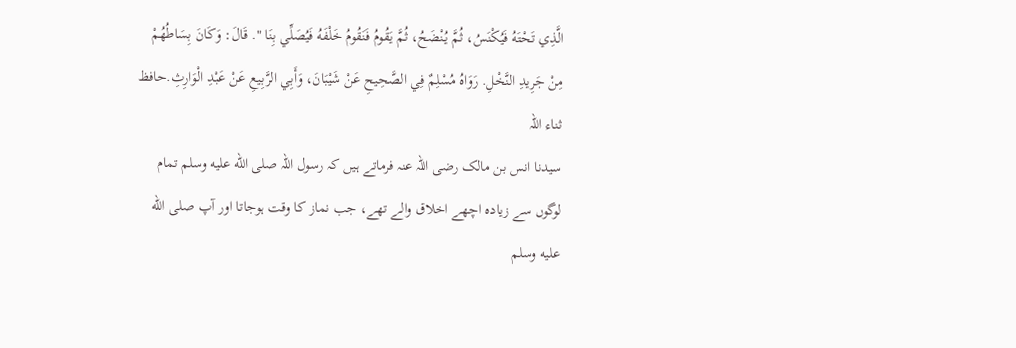الَّذِي تَحْتَهُ فَيُكْنَسُ، ثُمَّ يُنْضَحُ، ثُمَّ يَقُومُ فَنَقُومُ خَلْفَهُ فَيُصَلِّي بِنَا ". قَالَ: وَكَانَ بِسَاطُهُمْ مِنْ جَرِيدِ النَّخْلِ. رَوَاهُ مُسْلِمٌ فِي الصَّحِيحِ عَنْ شَيْبَانَ، وَأَبِي الرَّبِيعِ عَنْ عَبْدِ الْوَارِثِ.حافظ ثناء اللہ
سیدنا انس بن مالک رضی اللہ عنہ فرماتے ہیں کہ رسول اللہ صلى الله عليه وسلم تمام لوگوں سے زیادہ اچھے اخلاق والے تھے، جب نماز کا وقت ہوجاتا اور آپ صلى الله عليه وسلم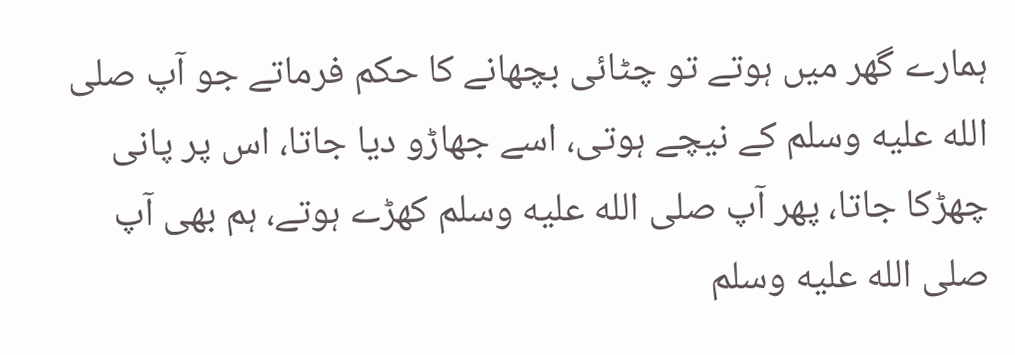ہمارے گھر میں ہوتے تو چٹائی بچھانے کا حکم فرماتے جو آپ صلى الله عليه وسلم کے نیچے ہوتی، اسے جھاڑو دیا جاتا، اس پر پانی چھڑکا جاتا، پھر آپ صلى الله عليه وسلم کھڑے ہوتے، ہم بھی آپ صلى الله عليه وسلم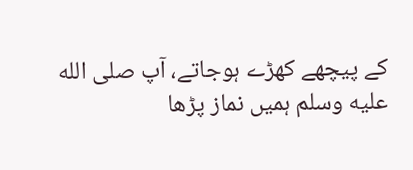کے پیچھے کھڑے ہوجاتے، آپ صلى الله عليه وسلم ہمیں نماز پڑھا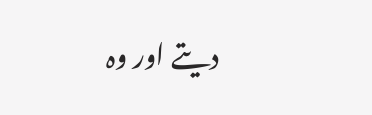دیتے اور وہ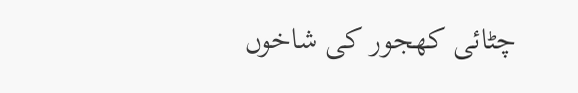چٹائی کھجور کی شاخوں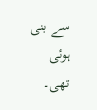سے بنی ہوئی تھی۔